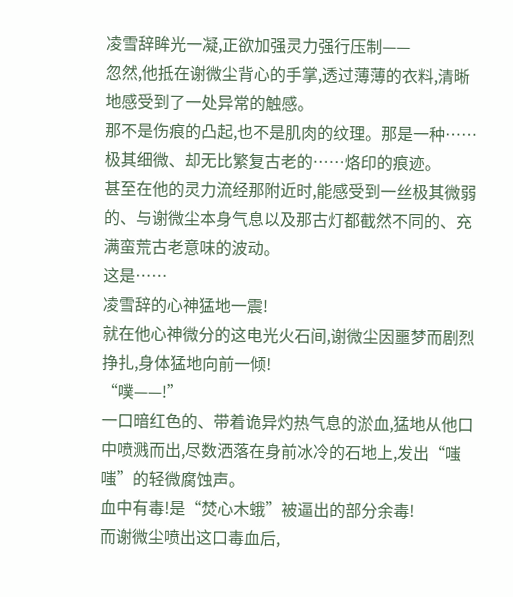凌雪辞眸光一凝,正欲加强灵力强行压制——
忽然,他抵在谢微尘背心的手掌,透过薄薄的衣料,清晰地感受到了一处异常的触感。
那不是伤痕的凸起,也不是肌肉的纹理。那是一种……极其细微、却无比繁复古老的……烙印的痕迹。
甚至在他的灵力流经那附近时,能感受到一丝极其微弱的、与谢微尘本身气息以及那古灯都截然不同的、充满蛮荒古老意味的波动。
这是……
凌雪辞的心神猛地一震!
就在他心神微分的这电光火石间,谢微尘因噩梦而剧烈挣扎,身体猛地向前一倾!
“噗——!”
一口暗红色的、带着诡异灼热气息的淤血,猛地从他口中喷溅而出,尽数洒落在身前冰冷的石地上,发出“嗤嗤”的轻微腐蚀声。
血中有毒!是“焚心木蛾”被逼出的部分余毒!
而谢微尘喷出这口毒血后,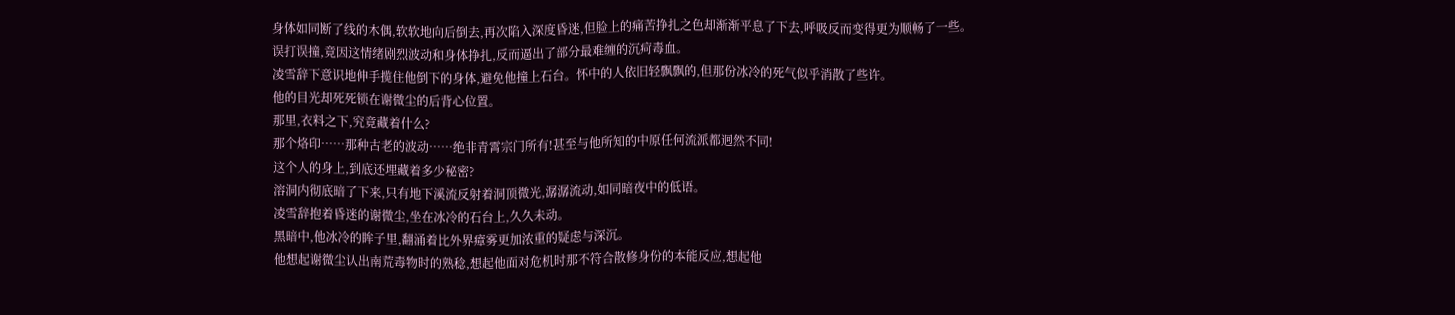身体如同断了线的木偶,软软地向后倒去,再次陷入深度昏迷,但脸上的痛苦挣扎之色却渐渐平息了下去,呼吸反而变得更为顺畅了一些。
误打误撞,竟因这情绪剧烈波动和身体挣扎,反而逼出了部分最难缠的沉疴毒血。
凌雪辞下意识地伸手揽住他倒下的身体,避免他撞上石台。怀中的人依旧轻飘飘的,但那份冰冷的死气似乎消散了些许。
他的目光却死死锁在谢微尘的后背心位置。
那里,衣料之下,究竟藏着什么?
那个烙印……那种古老的波动……绝非青霄宗门所有!甚至与他所知的中原任何流派都迥然不同!
这个人的身上,到底还埋藏着多少秘密?
溶洞内彻底暗了下来,只有地下溪流反射着洞顶微光,潺潺流动,如同暗夜中的低语。
凌雪辞抱着昏迷的谢微尘,坐在冰冷的石台上,久久未动。
黑暗中,他冰冷的眸子里,翻涌着比外界瘴雾更加浓重的疑虑与深沉。
他想起谢微尘认出南荒毒物时的熟稔,想起他面对危机时那不符合散修身份的本能反应,想起他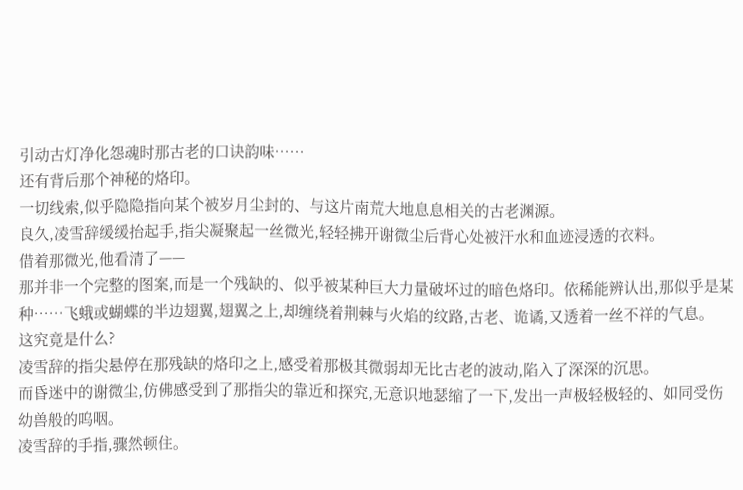引动古灯净化怨魂时那古老的口诀韵味……
还有背后那个神秘的烙印。
一切线索,似乎隐隐指向某个被岁月尘封的、与这片南荒大地息息相关的古老渊源。
良久,凌雪辞缓缓抬起手,指尖凝聚起一丝微光,轻轻拂开谢微尘后背心处被汗水和血迹浸透的衣料。
借着那微光,他看清了——
那并非一个完整的图案,而是一个残缺的、似乎被某种巨大力量破坏过的暗色烙印。依稀能辨认出,那似乎是某种……飞蛾或蝴蝶的半边翅翼,翅翼之上,却缠绕着荆棘与火焰的纹路,古老、诡谲,又透着一丝不祥的气息。
这究竟是什么?
凌雪辞的指尖悬停在那残缺的烙印之上,感受着那极其微弱却无比古老的波动,陷入了深深的沉思。
而昏迷中的谢微尘,仿佛感受到了那指尖的靠近和探究,无意识地瑟缩了一下,发出一声极轻极轻的、如同受伤幼兽般的呜咽。
凌雪辞的手指,骤然顿住。